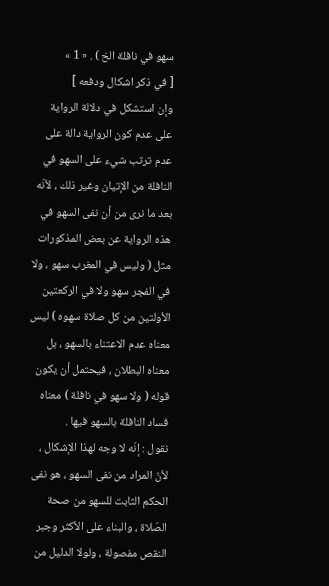سهو في نافلة الخ ) . « 1 »
[ في ذكر اشكال ودفعه ]
وإن استشكل في دلالة الرواية على عدم كون الرواية دالة على عدم ترتب شيء على السهو في النافلة من الإتيان وغير ذلك ، لأنّه بعد ما نرى من أن نفى السهو في هذه الرواية عن بعض المذكورات مثل ( وليس في المغرب سهو ، ولا في الفجر سهو ولا في الركعتين الأولتين من كل صلاة سهوه ) ليس معناه عدم الاعتناء بالسهو ، بل معناه البطلان ، فيحتمل أن يكون قوله ( ولا سهو في نافلة ) معناه فساد النافلة بالسهو فيها .
نقول : إنّه لا وجه لهذا الإشكال ، لأنّ المراد من نفى السهو ، هو نفى الحكم الثابت للسهو من صحة الصّلاة ، والبناء على الأكثر وجبر النقص مفصولة ، ولولا الدليل من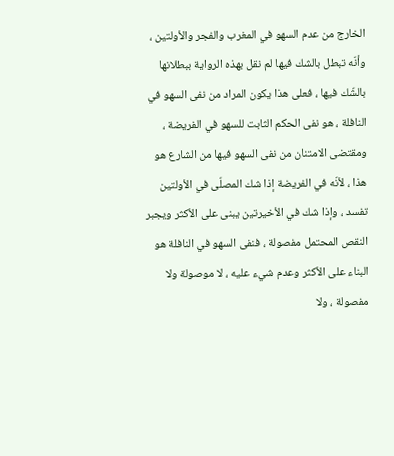الخارج من عدم السهو في المغرب والفجر والأولتين ، وأنّه تبطل بالشك فيها لم نقل بهذه الرواية ببطلانها بالشّك فيها ، فعلى هذا يكون المراد من نفى السهو في النافلة ، هو نفى الحكم الثابت للسهو في الفريضة ، ومقتضى الامتنان من نفى السهو فيها من الشارع هو هذا ، لأنّه في الفريضة إذا شك المصلّى في الأولتين تفسد ، وإذا شك في الأخيرتين يبنى على الأكثر ويجبر النقص المحتمل مفصولة ، فنفى السهو في النافلة هو البناء على الأكثر وعدم شيء عليه ، لا موصولة ولا مفصولة ، ولا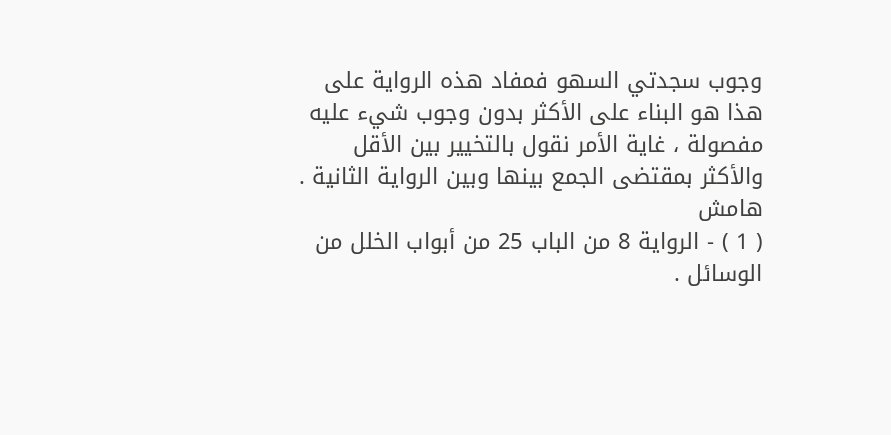وجوب سجدتي السهو فمفاد هذه الرواية على هذا هو البناء على الأكثر بدون وجوب شيء عليه مفصولة ، غاية الأمر نقول بالتخيير بين الأقل والأكثر بمقتضى الجمع بينها وبين الرواية الثانية .
هامش
( 1 ) - الرواية 8 من الباب 25 من أبواب الخلل من الوسائل .